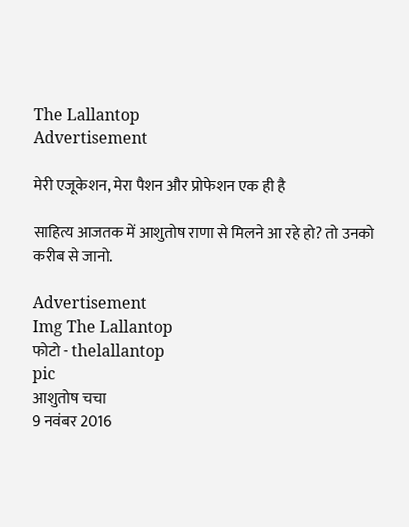The Lallantop
Advertisement

मेरी एजूकेशन, मेरा पैशन और प्रोफेशन एक ही है

साहित्य आजतक में आशुतोष राणा से मिलने आ रहे हो? तो उनको करीब से जानो.

Advertisement
Img The Lallantop
फोटो - thelallantop
pic
आशुतोष चचा
9 नवंबर 2016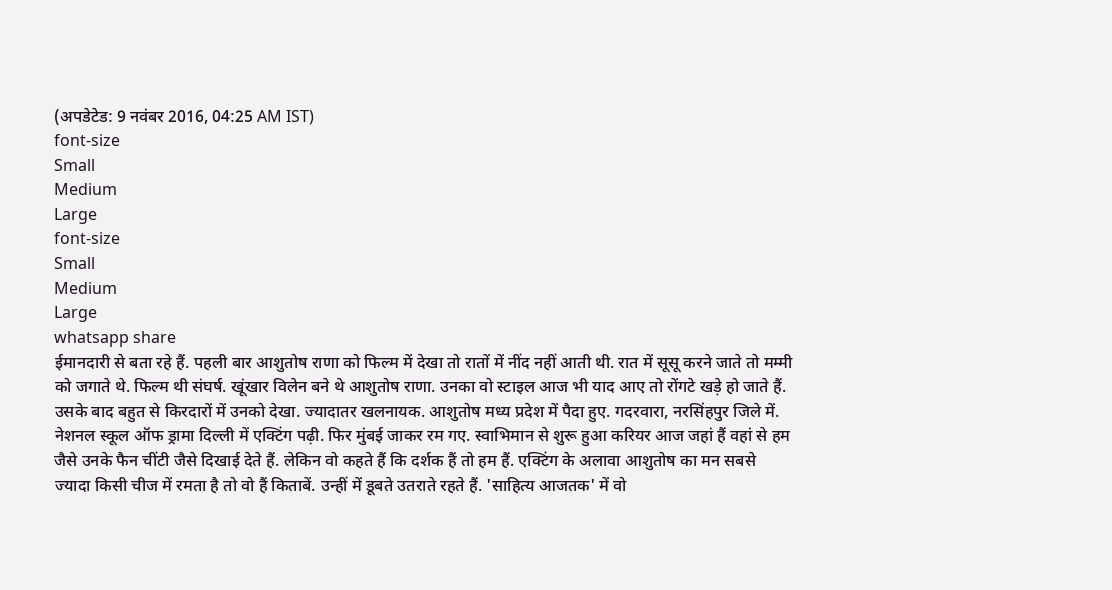(अपडेटेड: 9 नवंबर 2016, 04:25 AM IST)
font-size
Small
Medium
Large
font-size
Small
Medium
Large
whatsapp share
ईमानदारी से बता रहे हैं. पहली बार आशुतोष राणा को फिल्म में देखा तो रातों में नींद नहीं आती थी. रात में सूसू करने जाते तो मम्मी को जगाते थे. फिल्म थी संघर्ष. खूंखार विलेन बने थे आशुतोष राणा. उनका वो स्टाइल आज भी याद आए तो रोंगटे खड़े हो जाते हैं. उसके बाद बहुत से किरदारों में उनको देखा. ज्यादातर खलनायक. आशुतोष मध्य प्रदेश में पैदा हुए. गदरवारा, नरसिंहपुर जिले में. नेशनल स्कूल ऑफ ड्रामा दिल्ली में एक्टिंग पढ़ी. फिर मुंबई जाकर रम गए. स्वाभिमान से शुरू हुआ करियर आज जहां हैं वहां से हम जैसे उनके फैन चींटी जैसे दिखाई देते हैं. लेकिन वो कहते हैं कि दर्शक हैं तो हम हैं. एक्टिंग के अलावा आशुतोष का मन सबसे ज्यादा किसी चीज में रमता है तो वो हैं किताबें. उन्हीं में डूबते उतराते रहते हैं. 'साहित्य आजतक' में वो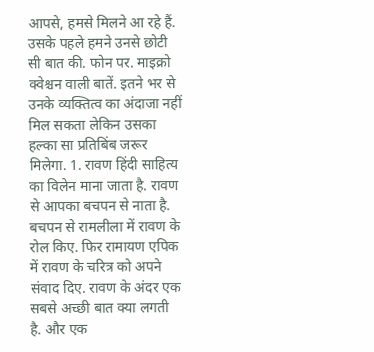आपसे, हमसे मिलने आ रहे हैं. उसके पहले हमने उनसे छोटी सी बात की. फोन पर. माइक्रो क्वेश्चन वाली बातें. इतने भर से उनके व्यक्तित्व का अंदाजा नहीं मिल सकता लेकिन उसका हल्का सा प्रतिबिंब जरूर मिलेगा. 1. रावण हिंदी साहित्य का विलेन माना जाता है. रावण से आपका बचपन से नाता है. बचपन से रामलीला में रावण के रोल किए. फिर रामायण एपिक में रावण के चरित्र को अपने संवाद दिए. रावण के अंदर एक सबसे अच्छी बात क्या लगती है. और एक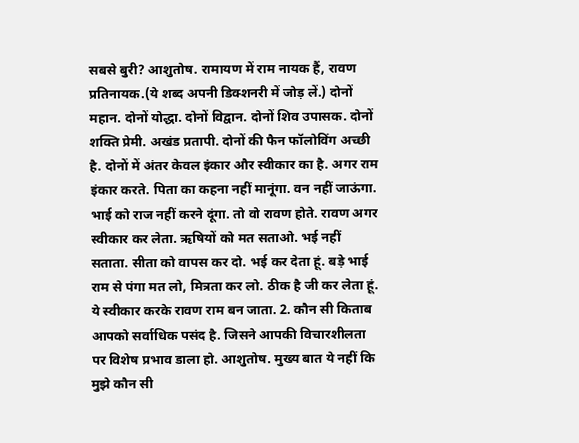सबसे बुरी? आशुतोष. रामायण में राम नायक हैं, रावण प्रतिनायक.(ये शब्द अपनी डिक्शनरी में जोड़ लें.) दोनों महान. दोनों योद्धा. दोनों विद्वान. दोनों शिव उपासक. दोनों शक्ति प्रेमी. अखंड प्रतापी. दोनों की फैन फॉलोविंग अच्छी है. दोनों में अंतर केवल इंकार और स्वीकार का है. अगर राम इंकार करते. पिता का कहना नहीं मानूंगा. वन नहीं जाऊंगा. भाई को राज नहीं करने दूंगा. तो वो रावण होते. रावण अगर स्वीकार कर लेता. ऋषियों को मत सताओ. भई नहीं सताता. सीता को वापस कर दो. भई कर देता हूं. बड़े भाई राम से पंगा मत लो, मित्रता कर लो. ठीक है जी कर लेता हूं. ये स्वीकार करके रावण राम बन जाता. 2. कौन सी किताब आपको सर्वाधिक पसंद है. जिसने आपकी विचारशीलता पर विशेष प्रभाव डाला हो. आशुतोष. मुख्य बात ये नहीं कि मुझे कौन सी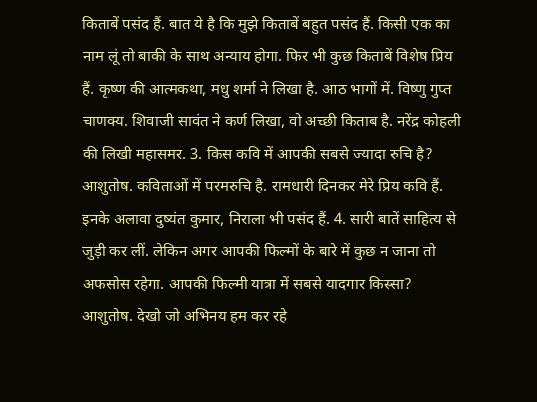किताबें पसंद हैं. बात ये है कि मुझे किताबें बहुत पसंद हैं. किसी एक का नाम लूं तो बाकी के साथ अन्याय होगा. फिर भी कुछ किताबें विशेष प्रिय हैं. कृष्ण की आत्मकथा, मधु शर्मा ने लिखा है. आठ भागों में. विष्णु गुप्त चाणक्य. शिवाजी सावंत ने कर्ण लिखा, वो अच्छी किताब है. नरेंद्र कोहली की लिखी महासमर. 3. किस कवि में आपकी सबसे ज्यादा रुचि है? आशुतोष. कविताओं में परमरुचि है. रामधारी दिनकर मेरे प्रिय कवि हैं. इनके अलावा दुष्यंत कुमार, निराला भी पसंद हैं. 4. सारी बातें साहित्य से जुड़ी कर लीं. लेकिन अगर आपकी फिल्मों के बारे में कुछ न जाना तो अफसोस रहेगा. आपकी फिल्मी यात्रा में सबसे यादगार किस्सा? आशुतोष. देखो जो अभिनय हम कर रहे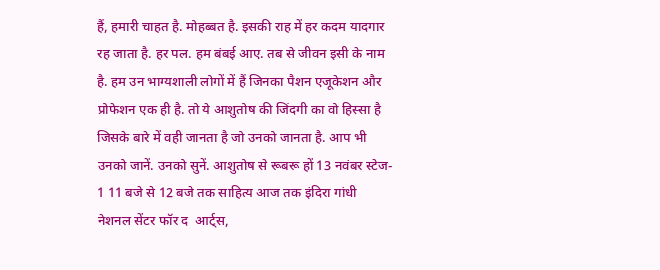हैं, हमारी चाहत है. मोहब्बत है. इसकी राह में हर कदम यादगार रह जाता है. हर पल. हम बंबई आए. तब से जीवन इसी के नाम है. हम उन भाग्यशाली लोगों में हैं जिनका पैशन एजूकेशन और प्रोफेशन एक ही है. तो ये आशुतोष की जिंदगी का वो हिस्सा है जिसके बारे में वही जानता है जो उनको जानता है. आप भी उनको जानें. उनको सुनें. आशुतोष से रूबरू हों 13 नवंबर स्टेज- 1 11 बजे से 12 बजे तक साहित्य आज तक इंदिरा गांधी नेशनल सेंटर फॉर द  आर्ट्स,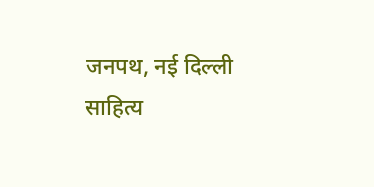जनपथ, नई दिल्ली
साहित्य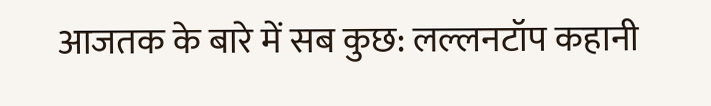आजतक के बारे में सब कुछ: लल्लनटॉप कहानी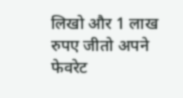लिखो और 1 लाख रुपए जीतो अपने फेवरेट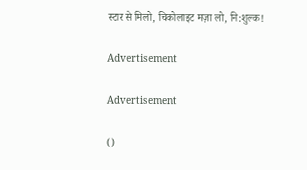स्टार से मिलो, चिकोलाइट मज़ा लो, नि:शुल्क!

Advertisement

Advertisement

()